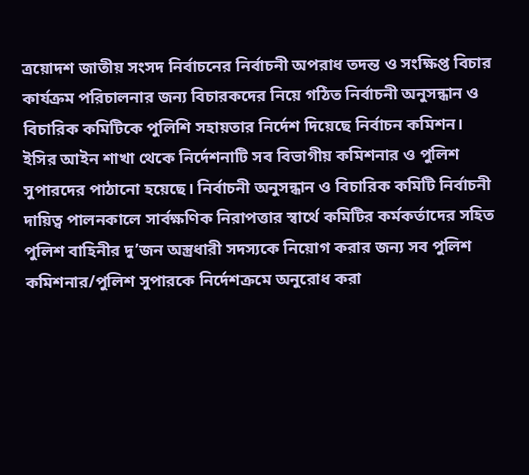ত্রয়োদশ জাতীয় সংসদ নির্বাচনের নির্বাচনী অপরাধ তদন্ত ও সংক্ষিপ্ত বিচার কার্যক্রম পরিচালনার জন্য বিচারকদের নিয়ে গঠিত নির্বাচনী অনুসন্ধান ও বিচারিক কমিটিকে পুলিশি সহায়তার নির্দেশ দিয়েছে নির্বাচন কমিশন।
ইসির আইন শাখা থেকে নির্দেশনাটি সব বিভাগীয় কমিশনার ও পুলিশ সুপারদের পাঠানো হয়েছে। নির্বাচনী অনুসন্ধান ও বিচারিক কমিটি নির্বাচনী দায়িত্ব পালনকালে সার্বক্ষণিক নিরাপত্তার স্বার্থে কমিটির কর্মকর্তাদের সহিত পুলিশ বাহিনীর দু’জন অস্ত্রধারী সদস্যকে নিয়োগ করার জন্য সব পুলিশ কমিশনার/পুলিশ সুপারকে নির্দেশক্রমে অনুরোধ করা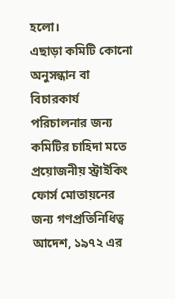হলো।
এছাড়া কমিটি কোনো অনুসন্ধান বা বিচারকার্য পরিচালনার জন্য কমিটির চাহিদা মতে প্রয়োজনীয় স্ট্রাইকিং ফোর্স মোতায়নের জন্য গণপ্রতিনিধিত্ব আদেশ, ১৯৭২ এর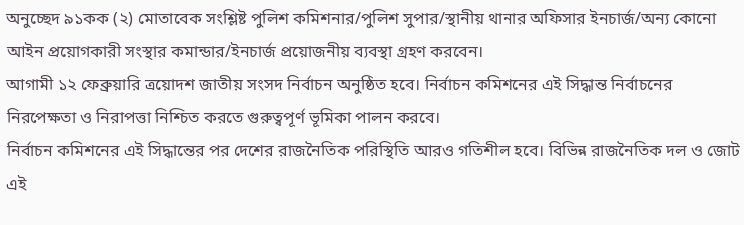অনুচ্ছেদ ৯১কক (২) মোতাবেক সংশ্লিষ্ট পুলিশ কমিশনার/পুলিশ সুপার/স্থানীয় থানার অফিসার ইনচার্জ/অন্য কোনো আইন প্রয়োগকারী সংস্থার কমান্ডার/ইনচার্জ প্রয়োজনীয় ব্যবস্থা গ্রহণ করবেন।
আগামী ১২ ফেব্রুয়ারি ত্রয়োদশ জাতীয় সংসদ নির্বাচন অনুষ্ঠিত হবে। নির্বাচন কমিশনের এই সিদ্ধান্ত নির্বাচনের নিরপেক্ষতা ও নিরাপত্তা নিশ্চিত করতে গুরুত্বপূর্ণ ভূমিকা পালন করবে।
নির্বাচন কমিশনের এই সিদ্ধান্তের পর দেশের রাজনৈতিক পরিস্থিতি আরও গতিশীল হবে। বিভিন্ন রাজনৈতিক দল ও জোট এই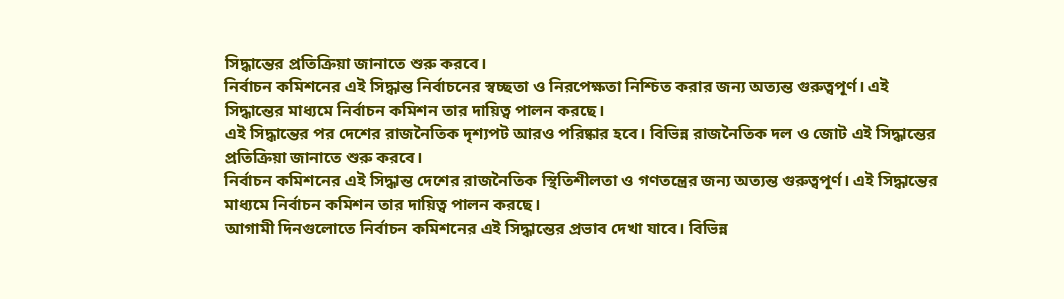সিদ্ধান্তের প্রতিক্রিয়া জানাতে শুরু করবে।
নির্বাচন কমিশনের এই সিদ্ধান্ত নির্বাচনের স্বচ্ছতা ও নিরপেক্ষতা নিশ্চিত করার জন্য অত্যন্ত গুরুত্বপূর্ণ। এই সিদ্ধান্তের মাধ্যমে নির্বাচন কমিশন তার দায়িত্ব পালন করছে।
এই সিদ্ধান্তের পর দেশের রাজনৈতিক দৃশ্যপট আরও পরিষ্কার হবে। বিভিন্ন রাজনৈতিক দল ও জোট এই সিদ্ধান্তের প্রতিক্রিয়া জানাতে শুরু করবে।
নির্বাচন কমিশনের এই সিদ্ধান্ত দেশের রাজনৈতিক স্থিতিশীলতা ও গণতন্ত্রের জন্য অত্যন্ত গুরুত্বপূর্ণ। এই সিদ্ধান্তের মাধ্যমে নির্বাচন কমিশন তার দায়িত্ব পালন করছে।
আগামী দিনগুলোতে নির্বাচন কমিশনের এই সিদ্ধান্তের প্রভাব দেখা যাবে। বিভিন্ন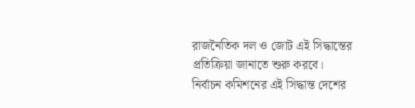রাজনৈতিক দল ও জোট এই সিদ্ধান্তের প্রতিক্রিয়া জানাতে শুরু করবে।
নির্বাচন কমিশনের এই সিদ্ধান্ত দেশের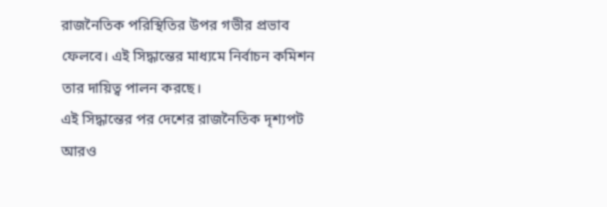রাজনৈতিক পরিস্থিতির উপর গভীর প্রভাব ফেলবে। এই সিদ্ধান্তের মাধ্যমে নির্বাচন কমিশন তার দায়িত্ব পালন করছে।
এই সিদ্ধান্তের পর দেশের রাজনৈতিক দৃশ্যপট আরও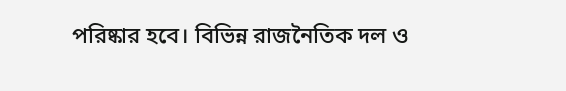পরিষ্কার হবে। বিভিন্ন রাজনৈতিক দল ও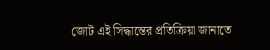জোট এই সিদ্ধান্তের প্রতিক্রিয়া জানাতে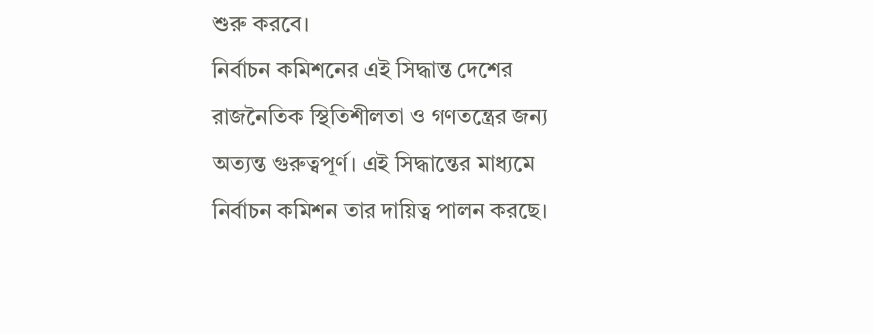শুরু করবে।
নির্বাচন কমিশনের এই সিদ্ধান্ত দেশের রাজনৈতিক স্থিতিশীলতা ও গণতন্ত্রের জন্য অত্যন্ত গুরুত্বপূর্ণ। এই সিদ্ধান্তের মাধ্যমে নির্বাচন কমিশন তার দায়িত্ব পালন করছে।